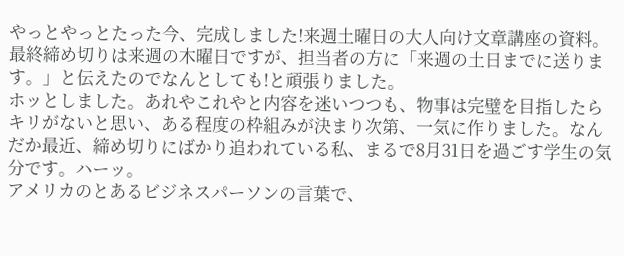やっとやっとたった今、完成しました!来週土曜日の大人向け文章講座の資料。最終締め切りは来週の木曜日ですが、担当者の方に「来週の土日までに送ります。」と伝えたのでなんとしても!と頑張りました。
ホッとしました。あれやこれやと内容を迷いつつも、物事は完璧を目指したらキリがないと思い、ある程度の枠組みが決まり次第、一気に作りました。なんだか最近、締め切りにばかり追われている私、まるで8月31日を過ごす学生の気分です。ハーッ。
アメリカのとあるビジネスパーソンの言葉で、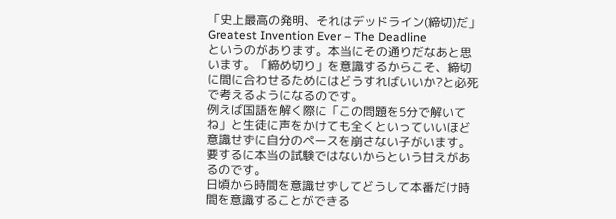「史上最高の発明、それはデッドライン(締切)だ」
Greatest Invention Ever – The Deadline
というのがあります。本当にその通りだなあと思います。「締め切り」を意識するからこそ、締切に間に合わせるためにはどうすればいいか?と必死で考えるようになるのです。
例えば国語を解く際に「この問題を5分で解いてね」と生徒に声をかけても全くといっていいほど意識せずに自分のペースを崩さない子がいます。要するに本当の試験ではないからという甘えがあるのです。
日頃から時間を意識せずしてどうして本番だけ時間を意識することができる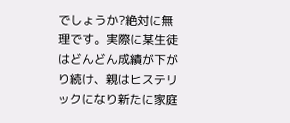でしょうか?絶対に無理です。実際に某生徒はどんどん成績が下がり続け、親はヒステリックになり新たに家庭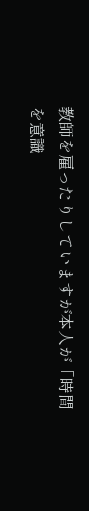教師を雇ったりしていますが本人が「時間を意識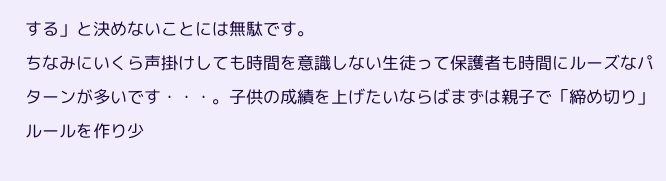する」と決めないことには無駄です。
ちなみにいくら声掛けしても時間を意識しない生徒って保護者も時間にルーズなパターンが多いです・・・。子供の成績を上げたいならばまずは親子で「締め切り」ルールを作り少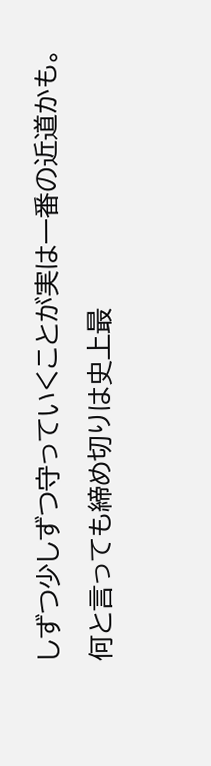しずつ少しずつ守っていくことが実は一番の近道かも。何と言っても締め切りは史上最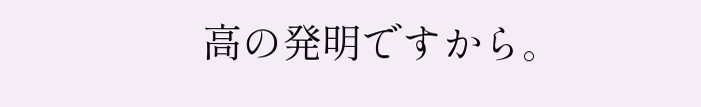高の発明ですから。